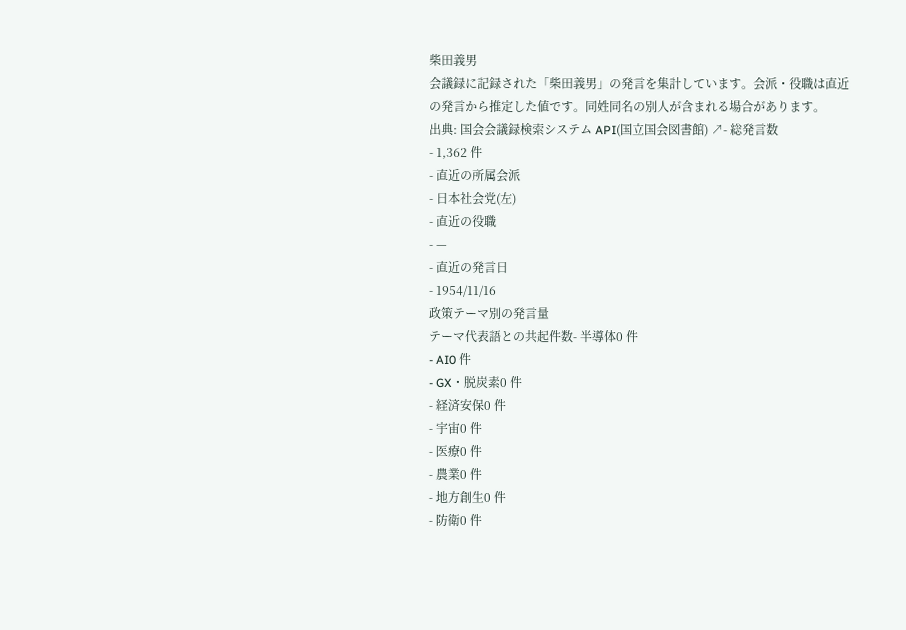柴田義男
会議録に記録された「柴田義男」の発言を集計しています。会派・役職は直近の発言から推定した値です。同姓同名の別人が含まれる場合があります。
出典: 国会会議録検索システム API(国立国会図書館) ↗- 総発言数
- 1,362 件
- 直近の所属会派
- 日本社会党(左)
- 直近の役職
- —
- 直近の発言日
- 1954/11/16
政策テーマ別の発言量
テーマ代表語との共起件数- 半導体0 件
- AI0 件
- GX・脱炭素0 件
- 経済安保0 件
- 宇宙0 件
- 医療0 件
- 農業0 件
- 地方創生0 件
- 防衛0 件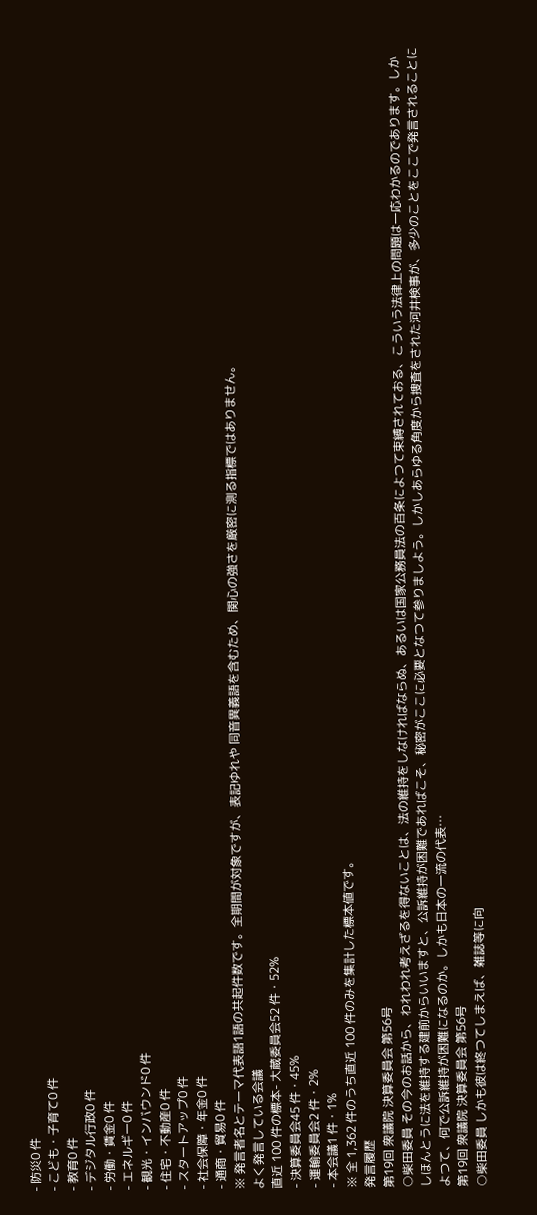- 防災0 件
- こども・子育て0 件
- 教育0 件
- デジタル行政0 件
- 労働・賃金0 件
- エネルギー0 件
- 観光・インバウンド0 件
- 住宅・不動産0 件
- スタートアップ0 件
- 社会保障・年金0 件
- 通商・貿易0 件
※ 発言者名とテーマ代表語1語の共起件数です。全期間が対象ですが、表記ゆれや 同音異義語を含むため、関心の強さを厳密に測る指標ではありません。
よく発言している会議
直近 100 件の標本- 大蔵委員会52 件・52%
- 決算委員会45 件・45%
- 運輸委員会2 件・2%
- 本会議1 件・1%
※ 全 1,362 件のうち直近 100 件のみを集計した標本値です。
発言履歴
第19回 衆議院 決算委員会 第56号
○柴田委員 その今のお話から、われわれ考えざるを得ないことは、法の維持をしなければならぬ、あるいは国家公務員法の百条によつて束縛されておる、こういう法律上の問題は一応わかるのであります。しかしほんとうに法を維持する建前からいいますと、公訴維持が困難であればこそ、秘密がここに必要となつて参りましよう。しかしあらゆる角度から捜査をされた河井検事が、多少のことをここで発言されることによつて、何で公訴維持が困難になるのか。しかも日本の一流の代表…
第19回 衆議院 決算委員会 第56号
○柴田委員 しかも彼は終つてしまえば、雑誌等に向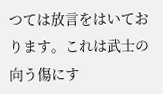つては放言をはいております。これは武士の向う傷にす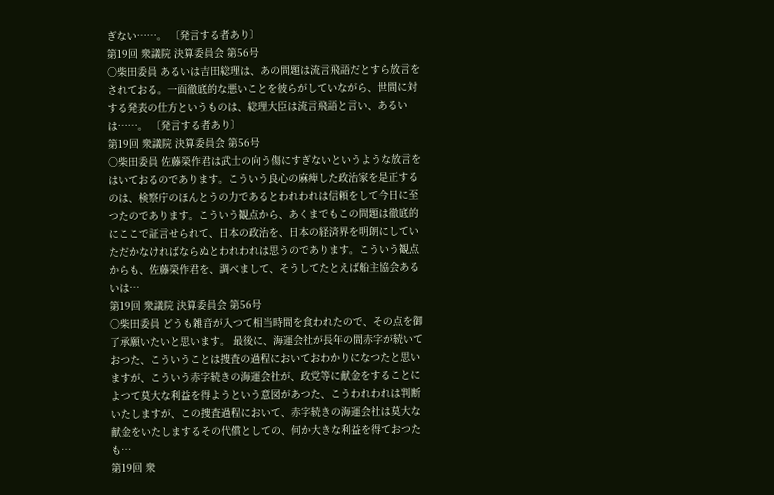ぎない……。 〔発言する者あり〕
第19回 衆議院 決算委員会 第56号
○柴田委員 あるいは吉田総理は、あの問題は流言飛語だとすら放言をされておる。一面徹底的な悪いことを彼らがしていながら、世間に対する発表の仕方というものは、総理大臣は流言飛語と言い、あるいは……。 〔発言する者あり〕
第19回 衆議院 決算委員会 第56号
○柴田委員 佐藤榮作君は武士の向う傷にすぎないというような放言をはいておるのであります。こういう良心の麻痺した政治家を是正するのは、検察庁のほんとうの力であるとわれわれは信頼をして今日に至つたのであります。こういう観点から、あくまでもこの問題は徹底的にここで証言せられて、日本の政治を、日本の経済界を明朗にしていただかなければならぬとわれわれは思うのであります。こういう観点からも、佐藤榮作君を、調べまして、そうしてたとえば船主協会あるいは…
第19回 衆議院 決算委員会 第56号
○柴田委員 どうも雑音が入つて相当時間を食われたので、その点を御了承願いたいと思います。 最後に、海運会社が長年の間赤字が続いておつた、こういうことは捜査の過程においておわかりになつたと思いますが、こういう赤字続きの海運会社が、政党等に献金をすることによつて莫大な利益を得ようという意図があつた、こうわれわれは判断いたしますが、この捜査過程において、赤字続きの海運会社は莫大な献金をいたしまするその代償としての、何か大きな利益を得ておつたも…
第19回 衆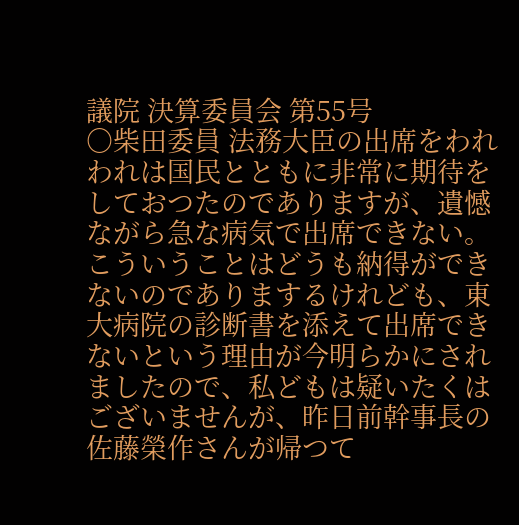議院 決算委員会 第55号
○柴田委員 法務大臣の出席をわれわれは国民とともに非常に期待をしておつたのでありますが、遺憾ながら急な病気で出席できない。こういうことはどうも納得ができないのでありまするけれども、東大病院の診断書を添えて出席できないという理由が今明らかにされましたので、私どもは疑いたくはございませんが、昨日前幹事長の佐藤榮作さんが帰つて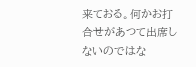来ておる。何かお打合せがあつて出席しないのではな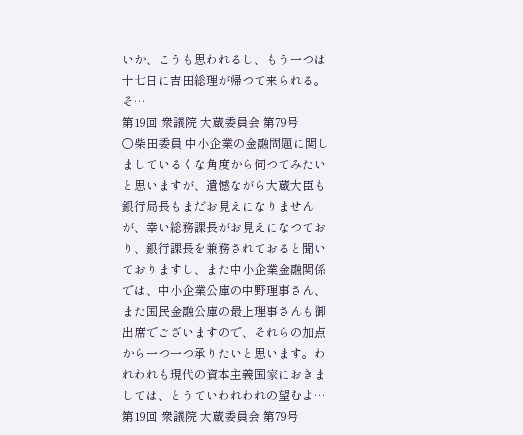いか、こうも思われるし、もう一つは十七日に吉田総理が帰つて来られる。そ…
第19回 衆議院 大蔵委員会 第79号
○柴田委員 中小企業の金融問題に関しましているくな角度から伺つてみたいと思いますが、遺憾ながら大蔵大臣も銀行局長もまだお見えになりませんが、幸い総務課長がお見えになつており、銀行課長を兼務されておると聞いておりますし、また中小企業金融関係では、中小企業公庫の中野理事さん、また国民金融公庫の最上理事さんも御出席でございますので、それらの加点から一つ一つ承りたいと思います。われわれも現代の資本主義国家におきましては、とうていわれわれの望むよ…
第19回 衆議院 大蔵委員会 第79号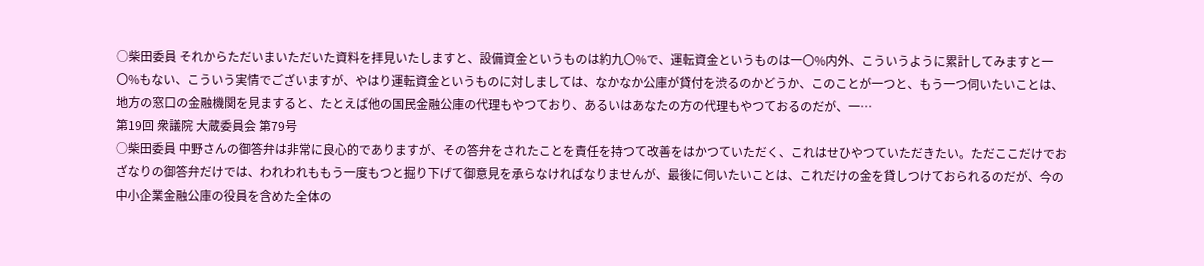○柴田委員 それからただいまいただいた資料を拝見いたしますと、設備資金というものは約九〇%で、運転資金というものは一〇%内外、こういうように累計してみますと一〇%もない、こういう実情でございますが、やはり運転資金というものに対しましては、なかなか公庫が貸付を渋るのかどうか、このことが一つと、もう一つ伺いたいことは、地方の窓口の金融機関を見ますると、たとえば他の国民金融公庫の代理もやつており、あるいはあなたの方の代理もやつておるのだが、一…
第19回 衆議院 大蔵委員会 第79号
○柴田委員 中野さんの御答弁は非常に良心的でありますが、その答弁をされたことを責任を持つて改善をはかつていただく、これはせひやつていただきたい。ただここだけでおざなりの御答弁だけでは、われわれももう一度もつと掘り下げて御意見を承らなければなりませんが、最後に伺いたいことは、これだけの金を貸しつけておられるのだが、今の中小企業金融公庫の役員を含めた全体の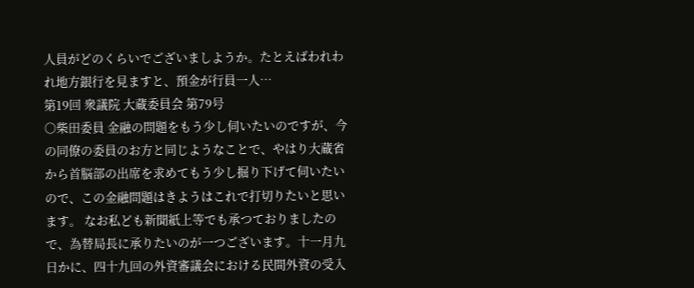人員がどのくらいでございましようか。たとえばわれわれ地方銀行を見ますと、預金が行員一人…
第19回 衆議院 大蔵委員会 第79号
○柴田委員 金融の問題をもう少し伺いたいのですが、今の同僚の委員のお方と同じようなことで、やはり大蔵省から首脳部の出席を求めてもう少し掘り下げて伺いたいので、この金融問題はきようはこれで打切りたいと思います。 なお私ども新聞紙上等でも承つておりましたので、為替局長に承りたいのが一つございます。十一月九日かに、四十九回の外資審議会における民間外資の受入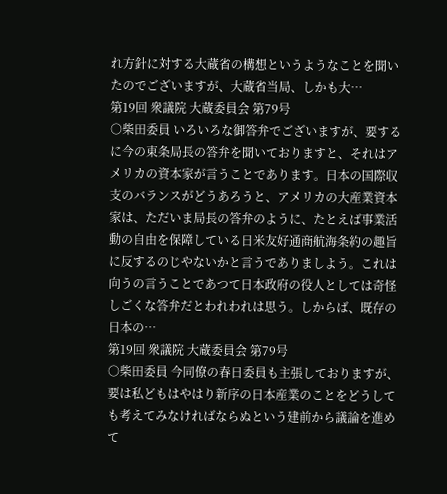れ方針に対する大蔵省の構想というようなことを聞いたのでございますが、大蔵省当局、しかも大…
第19回 衆議院 大蔵委員会 第79号
○柴田委員 いろいろな御答弁でございますが、要するに今の東条局長の答弁を聞いておりますと、それはアメリカの資本家が言うことであります。日本の国際収支のバランスがどうあろうと、アメリカの大産業資本家は、ただいま局長の答弁のように、たとえば事業活動の自由を保障している日米友好通商航海条約の趣旨に反するのじやないかと言うでありましよう。これは向うの言うことであつて日本政府の役人としては奇怪しごくな答弁だとわれわれは思う。しからば、既存の日本の…
第19回 衆議院 大蔵委員会 第79号
○柴田委員 今同僚の春日委員も主張しておりますが、要は私どもはやはり新序の日本産業のことをどうしても考えてみなければならぬという建前から議論を進めて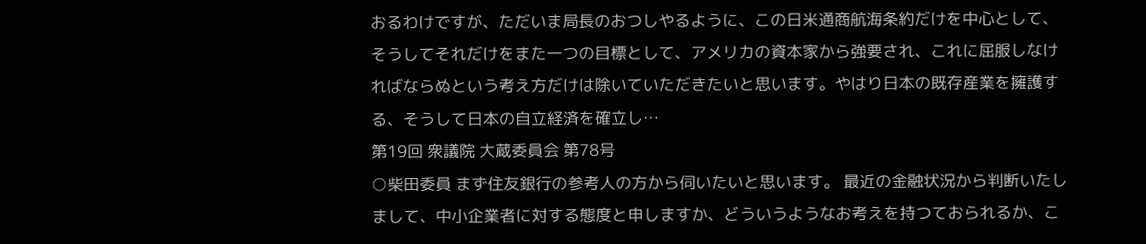おるわけですが、ただいま局長のおつしやるように、この日米通商航海条約だけを中心として、そうしてそれだけをまた一つの目標として、アメリカの資本家から強要され、これに屈服しなければならぬという考え方だけは除いていただきたいと思います。やはり日本の既存産業を擁護する、そうして日本の自立経済を確立し…
第19回 衆議院 大蔵委員会 第78号
○柴田委員 まず住友銀行の参考人の方から伺いたいと思います。 最近の金融状況から判断いたしまして、中小企業者に対する態度と申しますか、どういうようなお考えを持つておられるか、こ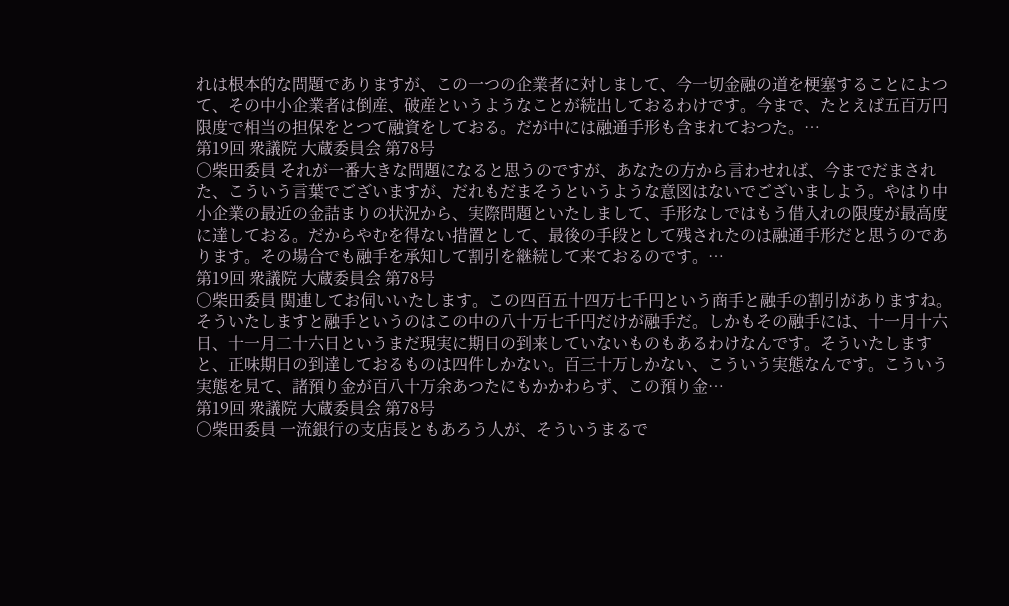れは根本的な問題でありますが、この一つの企業者に対しまして、今一切金融の道を梗塞することによつて、その中小企業者は倒産、破産というようなことが続出しておるわけです。今まで、たとえば五百万円限度で相当の担保をとつて融資をしておる。だが中には融通手形も含まれておつた。…
第19回 衆議院 大蔵委員会 第78号
○柴田委員 それが一番大きな問題になると思うのですが、あなたの方から言わせれば、今までだまされた、こういう言葉でございますが、だれもだまそうというような意図はないでございましよう。やはり中小企業の最近の金詰まりの状況から、実際問題といたしまして、手形なしではもう借入れの限度が最高度に達しておる。だからやむを得ない措置として、最後の手段として残されたのは融通手形だと思うのであります。その場合でも融手を承知して割引を継続して来ておるのです。…
第19回 衆議院 大蔵委員会 第78号
○柴田委員 関連してお伺いいたします。この四百五十四万七千円という商手と融手の割引がありますね。そういたしますと融手というのはこの中の八十万七千円だけが融手だ。しかもその融手には、十一月十六日、十一月二十六日というまだ現実に期日の到来していないものもあるわけなんです。そういたしますと、正味期日の到達しておるものは四件しかない。百三十万しかない、こういう実態なんです。こういう実態を見て、諸預り金が百八十万余あつたにもかかわらず、この預り金…
第19回 衆議院 大蔵委員会 第78号
○柴田委員 一流銀行の支店長ともあろう人が、そういうまるで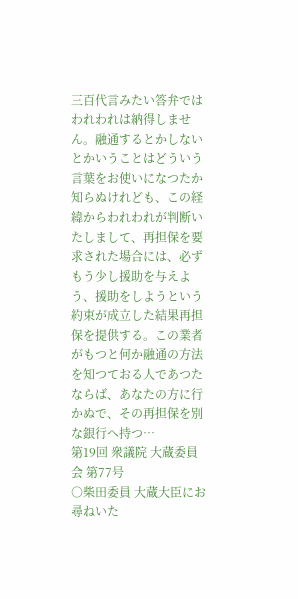三百代言みたい答弁ではわれわれは納得しません。融通するとかしないとかいうことはどういう言葉をお使いになつたか知らぬけれども、この経緯からわれわれが判断いたしまして、再担保を要求された場合には、必ずもう少し援助を与えよう、援助をしようという約束が成立した結果再担保を提供する。この業者がもつと何か融通の方法を知つておる人であつたならば、あなたの方に行かぬで、その再担保を別な銀行へ持つ…
第19回 衆議院 大蔵委員会 第77号
○柴田委員 大蔵大臣にお尋ねいた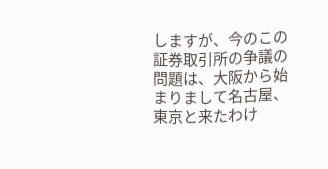しますが、今のこの証券取引所の争議の問題は、大阪から始まりまして名古屋、東京と来たわけ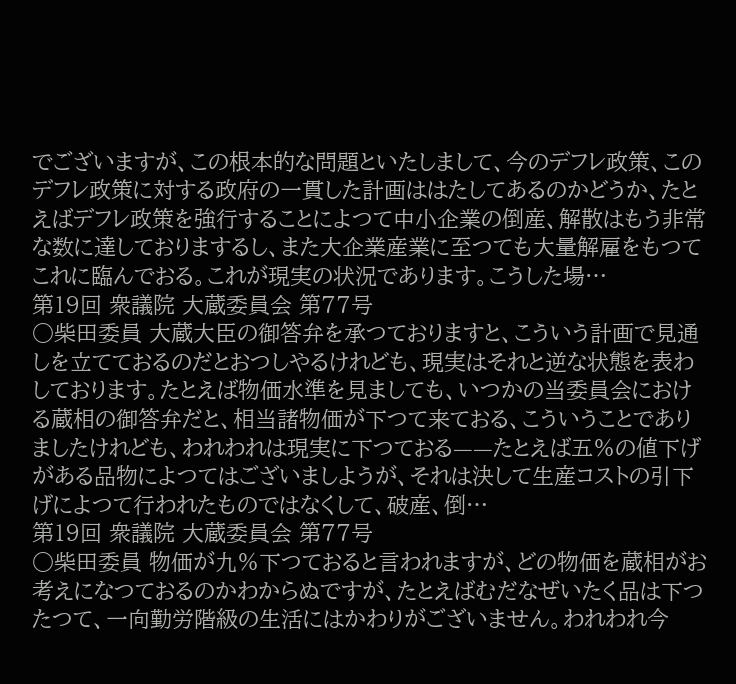でございますが、この根本的な問題といたしまして、今のデフレ政策、このデフレ政策に対する政府の一貫した計画ははたしてあるのかどうか、たとえばデフレ政策を強行することによつて中小企業の倒産、解散はもう非常な数に達しておりまするし、また大企業産業に至つても大量解雇をもつてこれに臨んでおる。これが現実の状況であります。こうした場…
第19回 衆議院 大蔵委員会 第77号
○柴田委員 大蔵大臣の御答弁を承つておりますと、こういう計画で見通しを立てておるのだとおつしやるけれども、現実はそれと逆な状態を表わしております。たとえば物価水準を見ましても、いつかの当委員会における蔵相の御答弁だと、相当諸物価が下つて来ておる、こういうことでありましたけれども、われわれは現実に下つておる——たとえば五%の値下げがある品物によつてはございましようが、それは決して生産コストの引下げによつて行われたものではなくして、破産、倒…
第19回 衆議院 大蔵委員会 第77号
○柴田委員 物価が九%下つておると言われますが、どの物価を蔵相がお考えになつておるのかわからぬですが、たとえばむだなぜいたく品は下つたつて、一向勤労階級の生活にはかわりがございません。われわれ今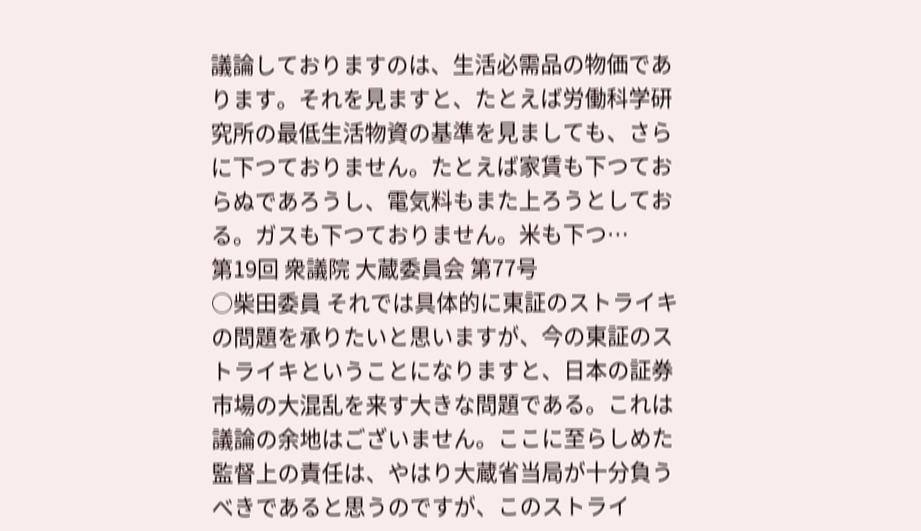議論しておりますのは、生活必需品の物価であります。それを見ますと、たとえば労働科学研究所の最低生活物資の基準を見ましても、さらに下つておりません。たとえば家賃も下つておらぬであろうし、電気料もまた上ろうとしておる。ガスも下つておりません。米も下つ…
第19回 衆議院 大蔵委員会 第77号
○柴田委員 それでは具体的に東証のストライキの問題を承りたいと思いますが、今の東証のストライキということになりますと、日本の証券市場の大混乱を来す大きな問題である。これは議論の余地はございません。ここに至らしめた監督上の責任は、やはり大蔵省当局が十分負うべきであると思うのですが、このストライ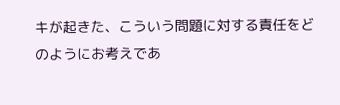キが起きた、こういう問題に対する責任をどのようにお考えであ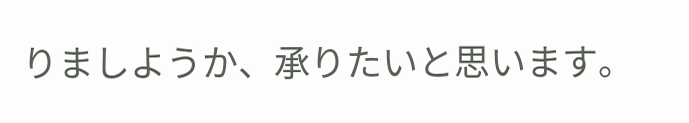りましようか、承りたいと思います。